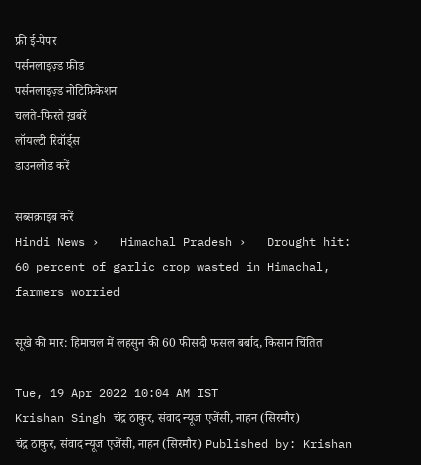फ्री ई-पेपर
पर्सनलाइज़्ड फ़ीड
पर्सनलाइज़्ड नोटिफ़िकेशन
चलते-फिरते ख़बरें
लॉयल्टी रिवॉर्ड्स
डाउनलोड करें

सब्सक्राइब करें
Hindi News ›   Himachal Pradesh ›   Drought hit: 60 percent of garlic crop wasted in Himachal, farmers worried

सूखे की मार: हिमाचल में लहसुन की 60 फीसदी फसल बर्बाद, किसान चिंतित

Tue, 19 Apr 2022 10:04 AM IST
Krishan Singh चंद्र ठाकुर, संवाद न्यूज एजेंसी, नाहन (सिरमौर)
चंद्र ठाकुर, संवाद न्यूज एजेंसी, नाहन (सिरमौर) Published by: Krishan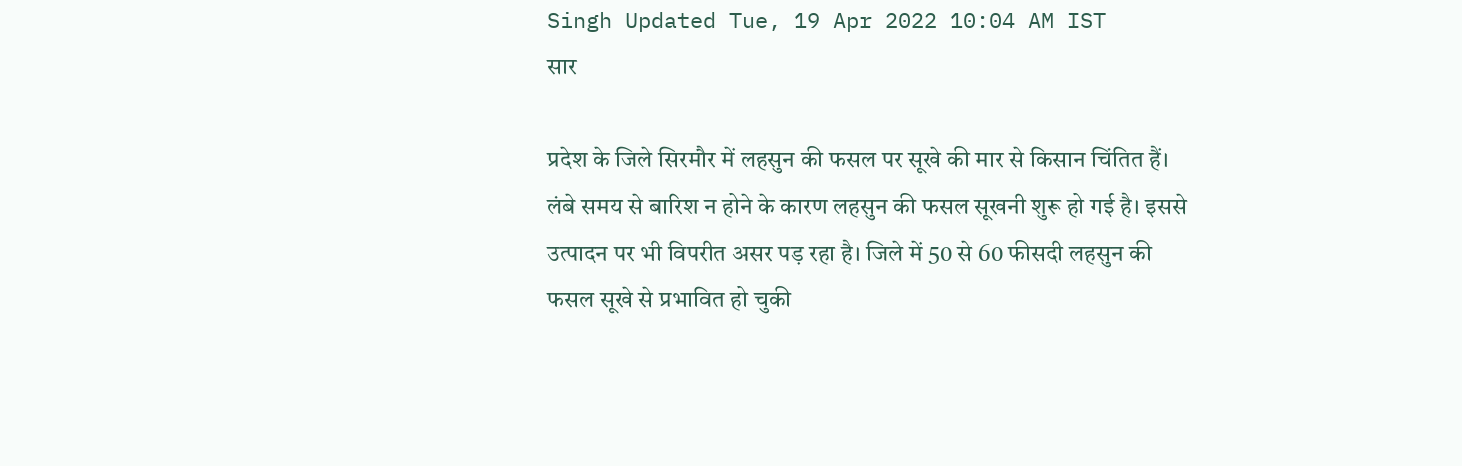Singh Updated Tue, 19 Apr 2022 10:04 AM IST
सार

प्रदेश के जिले सिरमौर में लहसुन की फसल पर सूखे की मार से किसान चिंतित हैं। लंबे समय से बारिश न होने के कारण लहसुन की फसल सूखनी शुरू हो गई है। इससे उत्पादन पर भी विपरीत असर पड़ रहा है। जिले में 50 से 60 फीसदी लहसुन की फसल सूखे से प्रभावित हो चुकी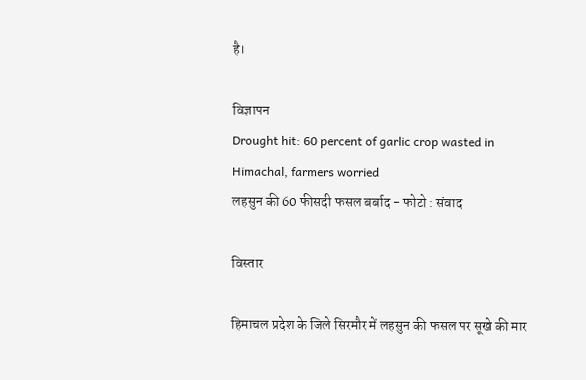है।

विज्ञापन
Drought hit: 60 percent of garlic crop wasted in Himachal, farmers worried
लहसुन की 60 फीसदी फसल बर्बाद - फोटो : संवाद

विस्तार

हिमाचल प्रदेश के जिले सिरमौर में लहसुन की फसल पर सूखे की मार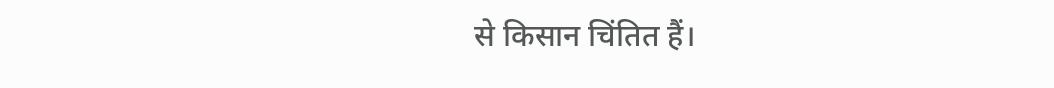से किसान चिंतित हैं।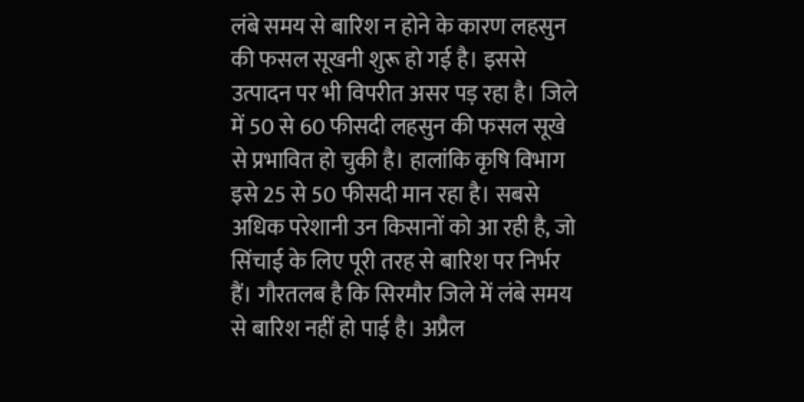लंबे समय से बारिश न होने के कारण लहसुन की फसल सूखनी शुरू हो गई है। इससे उत्पादन पर भी विपरीत असर पड़ रहा है। जिले में 50 से 60 फीसदी लहसुन की फसल सूखे से प्रभावित हो चुकी है। हालांकि कृषि विभाग इसे 25 से 50 फीसदी मान रहा है। सबसे अधिक परेशानी उन किसानों को आ रही है, जो सिंचाई के लिए पूरी तरह से बारिश पर निर्भर हैं। गौरतलब है कि सिरमौर जिले में लंबे समय से बारिश नहीं हो पाई है। अप्रैल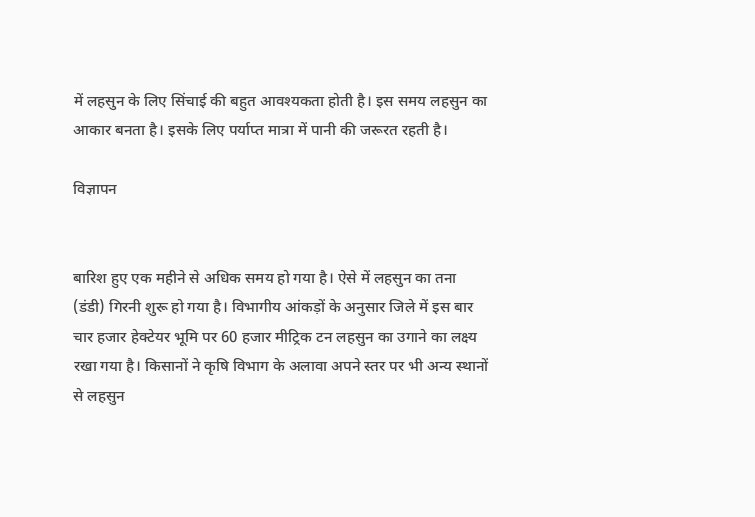में लहसुन के लिए सिंचाई की बहुत आवश्यकता होती है। इस समय लहसुन का आकार बनता है। इसके लिए पर्याप्त मात्रा में पानी की जरूरत रहती है।

विज्ञापन


बारिश हुए एक महीने से अधिक समय हो गया है। ऐसे में लहसुन का तना (डंडी) गिरनी शुरू हो गया है। विभागीय आंकड़ों के अनुसार जिले में इस बार चार हजार हेक्टेयर भूमि पर 60 हजार मीट्रिक टन लहसुन का उगाने का लक्ष्य रखा गया है। किसानों ने कृषि विभाग के अलावा अपने स्तर पर भी अन्य स्थानों से लहसुन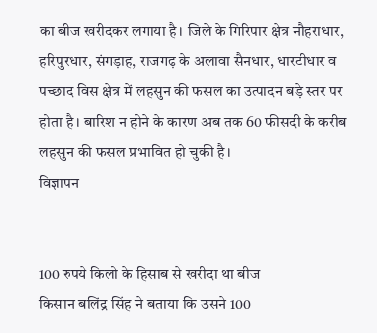का बीज खरीदकर लगाया है। जिले के गिरिपार क्षेत्र नौहराधार, हरिपुरधार, संगड़ाह, राजगढ़ के अलावा सैनधार, धारटीधार व पच्छाद विस क्षेत्र में लहसुन की फसल का उत्पादन बड़े स्तर पर होता है। बारिश न होने के कारण अब तक 60 फीसदी के करीब लहसुन की फसल प्रभावित हो चुकी है।
विज्ञापन


100 रुपये किलो के हिसाब से खरीदा था बीज
किसान बलिंद्र सिंह ने बताया कि उसने 100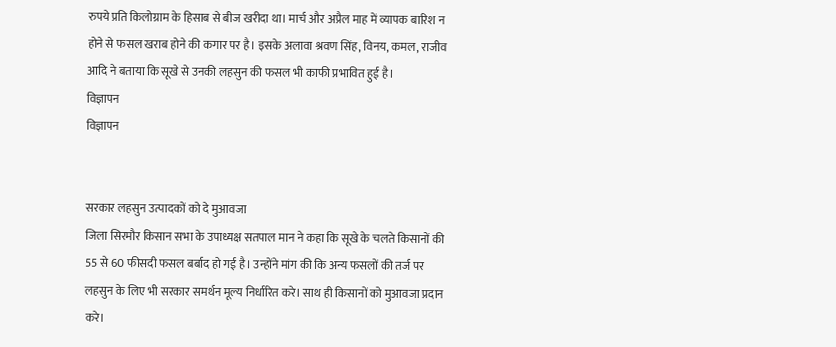रुपये प्रति किलोग्राम के हिसाब से बीज खरीदा था। मार्च और अप्रैल माह में व्यापक बारिश न होने से फसल खराब होने की कगार पर है। इसके अलावा श्रवण सिंह, विनय, कमल, राजीव आदि ने बताया कि सूखे से उनकी लहसुन की फसल भी काफी प्रभावित हुई है।
विज्ञापन
विज्ञापन


सरकार लहसुन उत्पादकों को दे मुआवजा
जिला सिरमौर किसान सभा के उपाध्यक्ष सतपाल मान ने कहा कि सूखे के चलते किसानों की 55 से 60 फीसदी फसल बर्बाद हो गई है। उन्होंने मांग की कि अन्य फसलों की तर्ज पर लहसुन के लिए भी सरकार समर्थन मूल्य निर्धारित करे। साथ ही किसानों को मुआवजा प्रदान करे।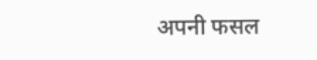अपनी फसल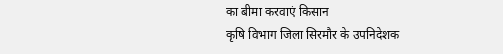का बीमा करवाएं किसान
कृषि विभाग जिला सिरमौर के उपनिदेशक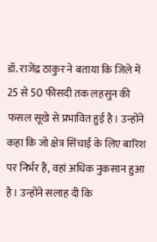डॉ. राजेंद्र ठाकुर ने बताया कि जिले में 25 से 50 फीसदी तक लहसुन की फसल सूखे से प्रभावित हुई है। उन्होंने कहा कि जो क्षेत्र सिंचाई के लिए बारिश पर निर्भर हैं, वहां अधिक नुकसान हुआ है। उन्होंने सलाह दी कि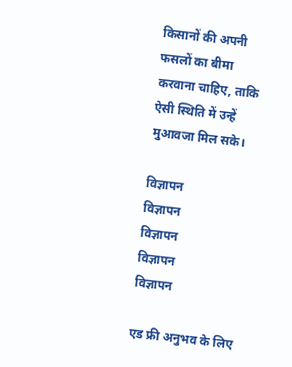किसानों की अपनी फसलों का बीमा करवाना चाहिए, ताकि ऐसी स्थिति में उन्हें मुआवजा मिल सके।

विज्ञापन
विज्ञापन
विज्ञापन
विज्ञापन
विज्ञापन

एड फ्री अनुभव के लिए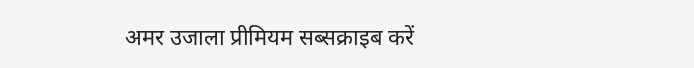अमर उजाला प्रीमियम सब्सक्राइब करें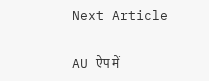Next Article

AU ऐप में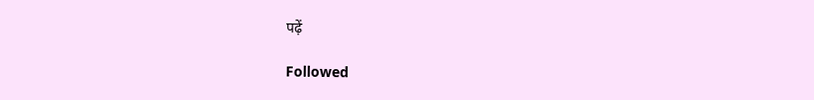पढ़ें

Followed